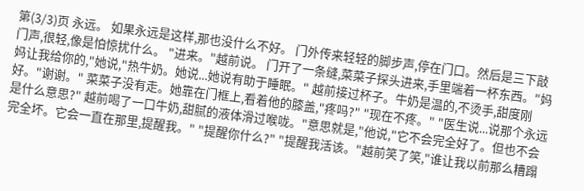第(3/3)页 永远。 如果永远是这样,那也没什么不好。 门外传来轻轻的脚步声,停在门口。然后是三下敲门声,很轻,像是怕惊扰什么。 "进来。"越前说。 门开了一条缝,菜菜子探头进来,手里端着一杯东西。"妈妈让我给你的,"她说,"热牛奶。她说...她说有助于睡眠。" 越前接过杯子。牛奶是温的,不烫手,甜度刚好。"谢谢。" 菜菜子没有走。她靠在门框上,看着他的膝盖,"疼吗?" "现在不疼。" "医生说...说那个永远是什么意思?" 越前喝了一口牛奶,甜腻的液体滑过喉咙。"意思就是,"他说,"它不会完全好了。但也不会完全坏。它会一直在那里,提醒我。" "提醒你什么?" "提醒我活该。"越前笑了笑,"谁让我以前那么糟蹋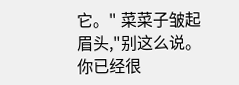它。" 菜菜子皱起眉头,"别这么说。你已经很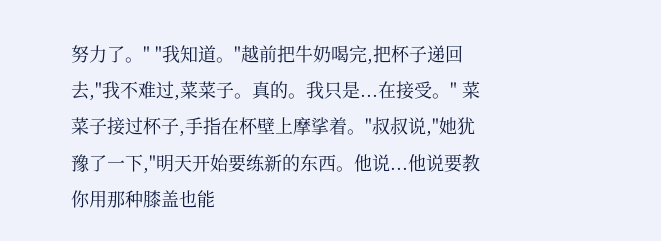努力了。" "我知道。"越前把牛奶喝完,把杯子递回去,"我不难过,菜菜子。真的。我只是...在接受。" 菜菜子接过杯子,手指在杯壁上摩挲着。"叔叔说,"她犹豫了一下,"明天开始要练新的东西。他说...他说要教你用那种膝盖也能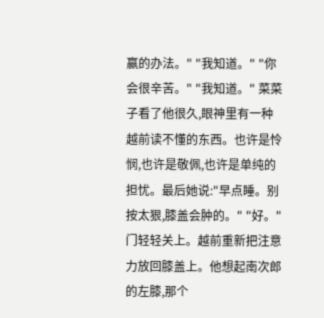赢的办法。" "我知道。" "你会很辛苦。" "我知道。" 菜菜子看了他很久,眼神里有一种越前读不懂的东西。也许是怜悯,也许是敬佩,也许是单纯的担忧。最后她说:"早点睡。别按太狠,膝盖会肿的。" "好。" 门轻轻关上。越前重新把注意力放回膝盖上。他想起南次郎的左膝,那个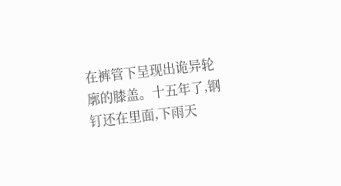在裤管下呈现出诡异轮廓的膝盖。十五年了,钢钉还在里面,下雨天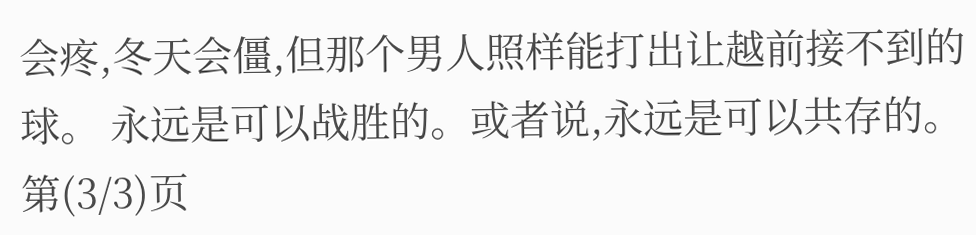会疼,冬天会僵,但那个男人照样能打出让越前接不到的球。 永远是可以战胜的。或者说,永远是可以共存的。 第(3/3)页